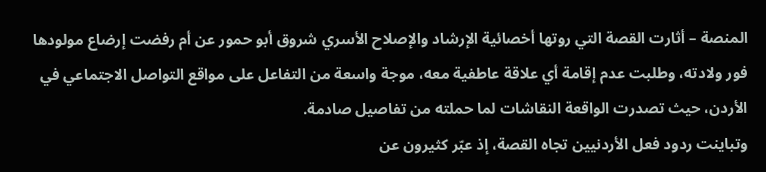المنصة – أثارت القصة التي روتها أخصائية الإرشاد والإصلاح الأسري شروق أبو حمور عن أم رفضت إرضاع مولودها فور ولادته، وطلبت عدم إقامة أي علاقة عاطفية معه، موجة واسعة من التفاعل على مواقع التواصل الاجتماعي في الأردن، حيث تصدرت الواقعة النقاشات لما حملته من تفاصيل صادمة.
وتباينت ردود فعل الأردنيين تجاه القصة، إذ عبّر كثيرون عن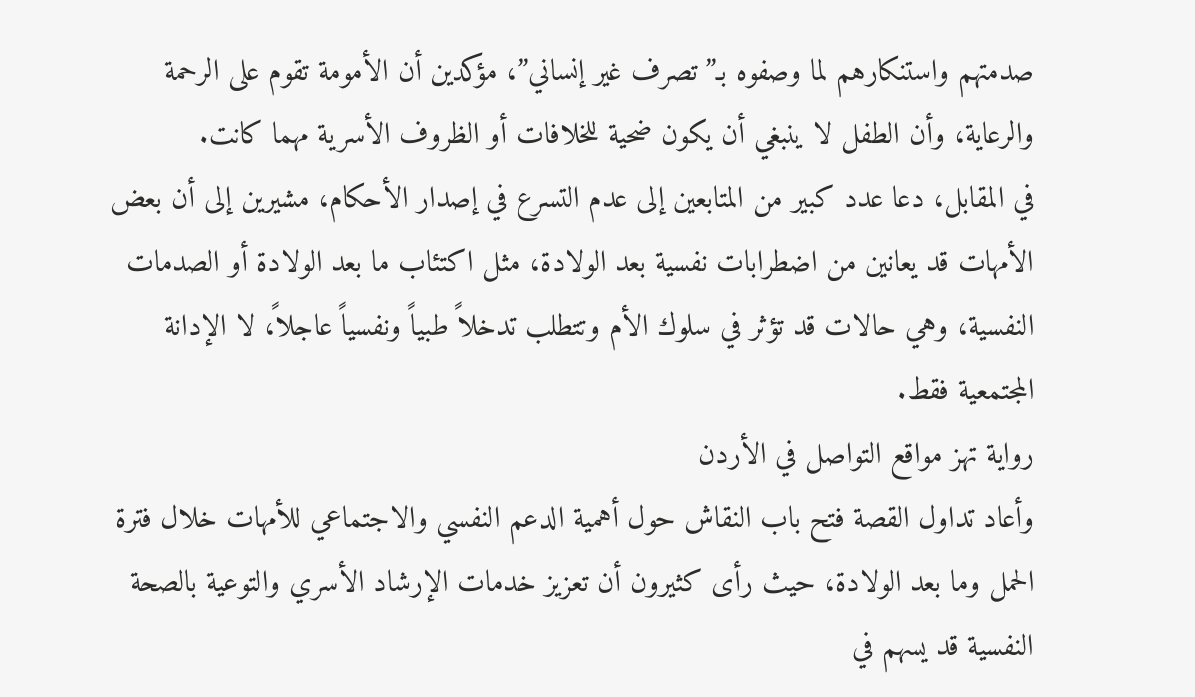صدمتهم واستنكارهم لما وصفوه بـ”تصرف غير إنساني”، مؤكدين أن الأمومة تقوم على الرحمة والرعاية، وأن الطفل لا ينبغي أن يكون ضحية للخلافات أو الظروف الأسرية مهما كانت.
في المقابل، دعا عدد كبير من المتابعين إلى عدم التسرع في إصدار الأحكام، مشيرين إلى أن بعض الأمهات قد يعانين من اضطرابات نفسية بعد الولادة، مثل اكتئاب ما بعد الولادة أو الصدمات النفسية، وهي حالات قد تؤثر في سلوك الأم وتتطلب تدخلاً طبياً ونفسياً عاجلاً، لا الإدانة المجتمعية فقط.
رواية تهز مواقع التواصل في الأردن
وأعاد تداول القصة فتح باب النقاش حول أهمية الدعم النفسي والاجتماعي للأمهات خلال فترة الحمل وما بعد الولادة، حيث رأى كثيرون أن تعزيز خدمات الإرشاد الأسري والتوعية بالصحة النفسية قد يسهم في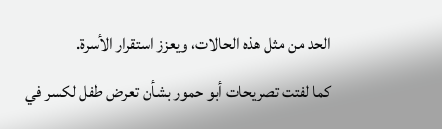الحد من مثل هذه الحالات، ويعزز استقرار الأسرة.
كما لفتت تصريحات أبو حمور بشأن تعرض طفل لكسر في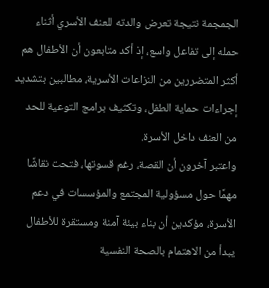الجمجمة نتيجة تعرض والدته للعنف الأسري أثناء حمله إلى تفاعل واسع، إذ أكد متابعون أن الأطفال هم أكثر المتضررين من النزاعات الأسرية، مطالبين بتشديد إجراءات حماية الطفل، وتكثيف برامج التوعية للحد من العنف داخل الأسرة.
واعتبر آخرون أن القصة، رغم قسوتها، فتحت نقاشًا مهمًا حول مسؤولية المجتمع والمؤسسات في دعم الأسرة، مؤكدين أن بناء بيئة آمنة ومستقرة للأطفال يبدأ من الاهتمام بالصحة النفسية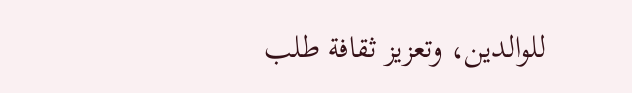للوالدين، وتعزيز ثقافة طلب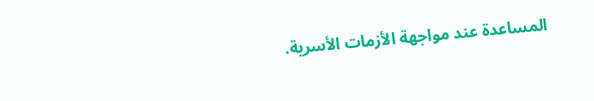المساعدة عند مواجهة الأزمات الأسرية.